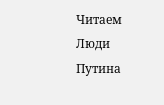Читаем Люди Путина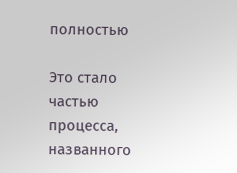полностью

Это стало частью процесса, названного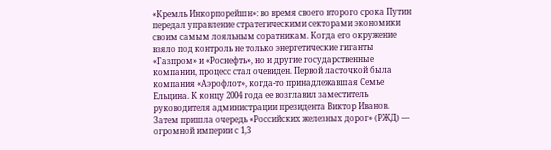«Кремль Инкорпорейшн»: во время своего второго срока Путин передал управление стратегическими секторами экономики своим самым лояльным соратникам. Когда его окружение взяло под контроль не только энергетические гиганты «Газпром» и «Роснефть», но и другие государственные компании, процесс стал очевиден. Первой ласточкой была компания «Аэрофлот», когда-то принадлежавшая Семье Ельцина. К концу 2004 года ее возглавил заместитель руководителя администрации президента Виктор Иванов. Затем пришла очередь «Российских железных дорог» (РЖД) — огромной империи с 1,3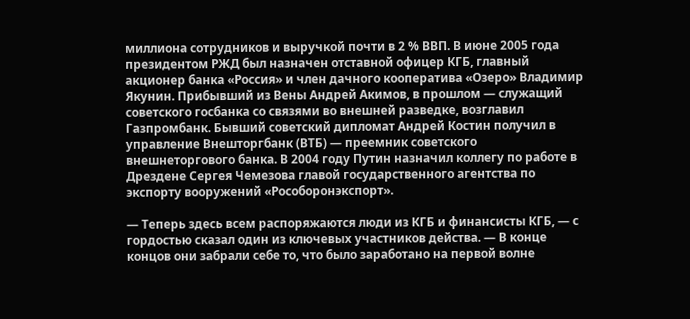миллиона сотрудников и выручкой почти в 2 % ВВП. В июне 2005 года президентом РЖД был назначен отставной офицер КГБ, главный акционер банка «Россия» и член дачного кооператива «Озеро» Владимир Якунин. Прибывший из Вены Андрей Акимов, в прошлом — служащий советского госбанка со связями во внешней разведке, возглавил Газпромбанк. Бывший советский дипломат Андрей Костин получил в управление Внешторгбанк (ВТБ) — преемник советского внешнеторгового банка. В 2004 году Путин назначил коллегу по работе в Дрездене Сергея Чемезова главой государственного агентства по экспорту вооружений «Рособоронэкспорт».

— Теперь здесь всем распоряжаются люди из КГБ и финансисты КГБ, — с гордостью сказал один из ключевых участников действа. — В конце концов они забрали себе то, что было заработано на первой волне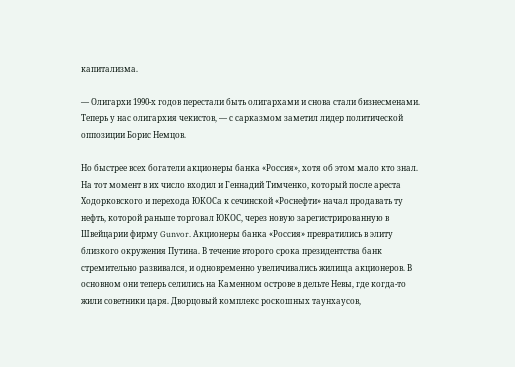капитализма.

— Олигархи 1990-х годов перестали быть олигархами и снова стали бизнесменами. Теперь у нас олигархия чекистов, — с сарказмом заметил лидер политической оппозиции Борис Немцов.

Но быстрее всех богатели акционеры банка «Россия», хотя об этом мало кто знал. На тот момент в их число входил и Геннадий Тимченко, который после ареста Ходорковского и перехода ЮКОСа к сечинской «Роснефти» начал продавать ту нефть, которой раньше торговал ЮКОС, через новую зарегистрированную в Швейцарии фирму Gunvor. Акционеры банка «Россия» превратились в элиту близкого окружения Путина. В течение второго срока президентства банк стремительно развивался, и одновременно увеличивались жилища акционеров. В основном они теперь селились на Каменном острове в дельте Невы, где когда-то жили советники царя. Дворцовый комплекс роскошных таунхаусов,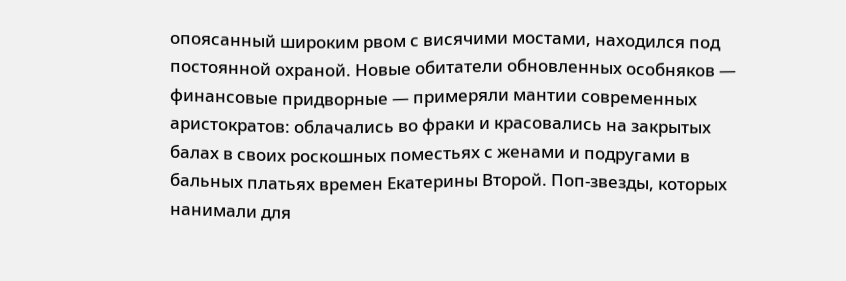опоясанный широким рвом с висячими мостами, находился под постоянной охраной. Новые обитатели обновленных особняков — финансовые придворные — примеряли мантии современных аристократов: облачались во фраки и красовались на закрытых балах в своих роскошных поместьях с женами и подругами в бальных платьях времен Екатерины Второй. Поп-звезды, которых нанимали для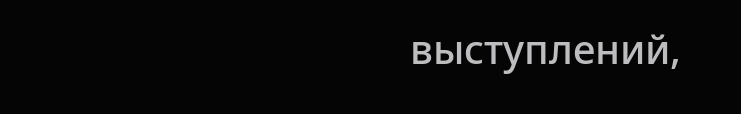выступлений,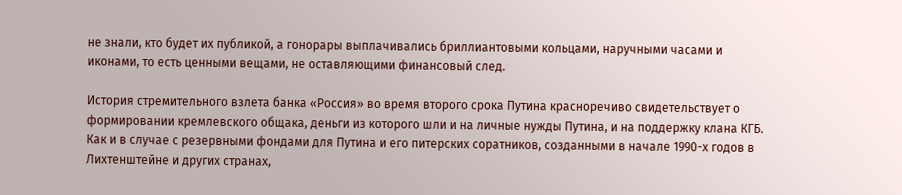не знали, кто будет их публикой, а гонорары выплачивались бриллиантовыми кольцами, наручными часами и иконами, то есть ценными вещами, не оставляющими финансовый след.

История стремительного взлета банка «Россия» во время второго срока Путина красноречиво свидетельствует о формировании кремлевского общака, деньги из которого шли и на личные нужды Путина, и на поддержку клана КГБ. Как и в случае с резервными фондами для Путина и его питерских соратников, созданными в начале 1990-х годов в Лихтенштейне и других странах,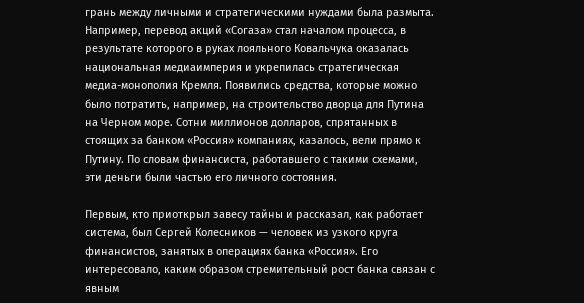грань между личными и стратегическими нуждами была размыта. Например, перевод акций «Согаза» стал началом процесса, в результате которого в руках лояльного Ковальчука оказалась национальная медиаимперия и укрепилась стратегическая медиа-монополия Кремля. Появились средства, которые можно было потратить, например, на строительство дворца для Путина на Черном море. Сотни миллионов долларов, спрятанных в стоящих за банком «Россия» компаниях, казалось, вели прямо к Путину. По словам финансиста, работавшего с такими схемами, эти деньги были частью его личного состояния.

Первым, кто приоткрыл завесу тайны и рассказал, как работает система, был Сергей Колесников — человек из узкого круга финансистов, занятых в операциях банка «Россия». Его интересовало, каким образом стремительный рост банка связан с явным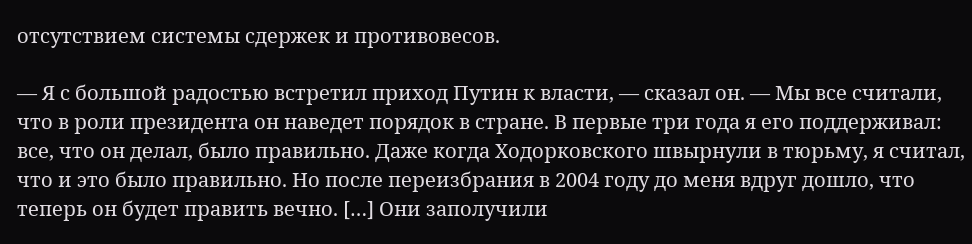отсутствием системы сдержек и противовесов.

— Я с большой радостью встретил приход Путин к власти, — сказал он. — Мы все считали, что в роли президента он наведет порядок в стране. В первые три года я его поддерживал: все, что он делал, было правильно. Даже когда Ходорковского швырнули в тюрьму, я считал, что и это было правильно. Но после переизбрания в 2004 году до меня вдруг дошло, что теперь он будет править вечно. […] Они заполучили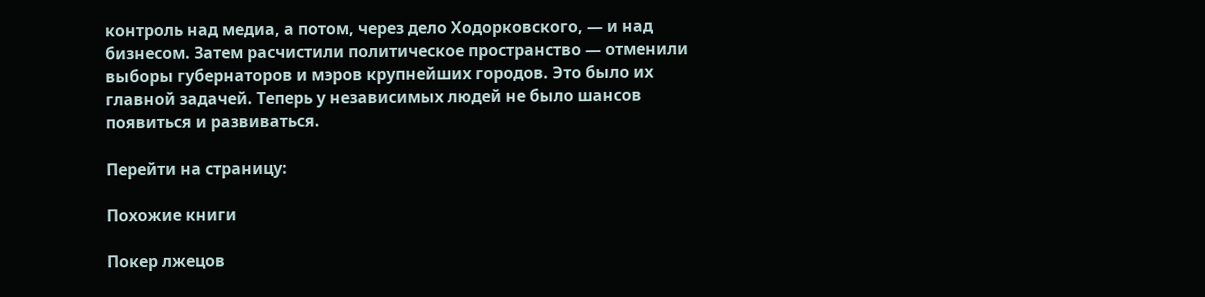контроль над медиа, а потом, через дело Ходорковского, — и над бизнесом. Затем расчистили политическое пространство — отменили выборы губернаторов и мэров крупнейших городов. Это было их главной задачей. Теперь у независимых людей не было шансов появиться и развиваться.

Перейти на страницу:

Похожие книги

Покер лжецов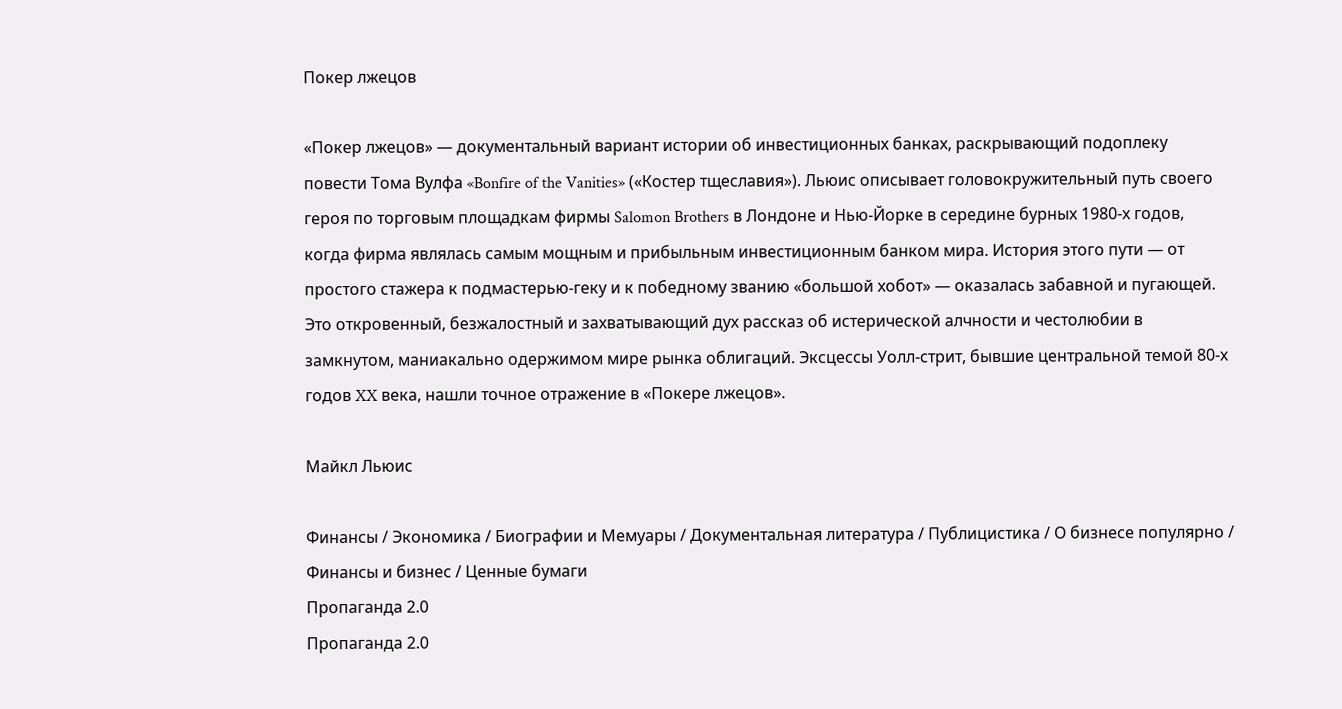Покер лжецов

«Покер лжецов» — документальный вариант истории об инвестиционных банках, раскрывающий подоплеку повести Тома Вулфа «Bonfire of the Vanities» («Костер тщеславия»). Льюис описывает головокружительный путь своего героя по торговым площадкам фирмы Salomon Brothers в Лондоне и Нью-Йорке в середине бурных 1980-х годов, когда фирма являлась самым мощным и прибыльным инвестиционным банком мира. История этого пути — от простого стажера к подмастерью-геку и к победному званию «большой хобот» — оказалась забавной и пугающей. Это откровенный, безжалостный и захватывающий дух рассказ об истерической алчности и честолюбии в замкнутом, маниакально одержимом мире рынка облигаций. Эксцессы Уолл-стрит, бывшие центральной темой 80-х годов XX века, нашли точное отражение в «Покере лжецов».

Майкл Льюис

Финансы / Экономика / Биографии и Мемуары / Документальная литература / Публицистика / О бизнесе популярно / Финансы и бизнес / Ценные бумаги
Пропаганда 2.0
Пропаганда 2.0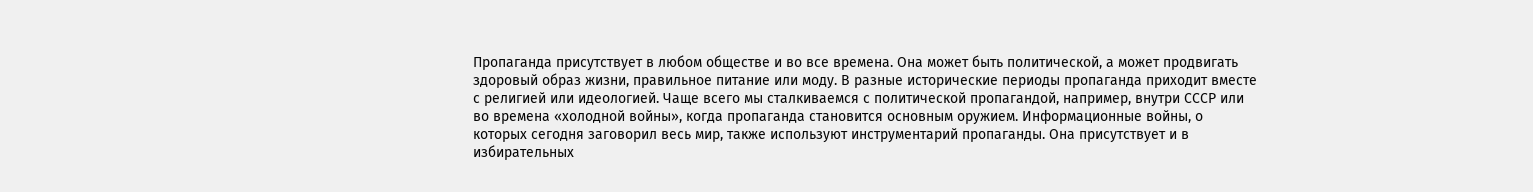Пропаганда присутствует в любом обществе и во все времена. Она может быть политической, а может продвигать здоровый образ жизни, правильное питание или моду. В разные исторические периоды пропаганда приходит вместе с религией или идеологией. Чаще всего мы сталкиваемся с политической пропагандой, например, внутри СССР или во времена «холодной войны», когда пропаганда становится основным оружием. Информационные войны, о которых сегодня заговорил весь мир, также используют инструментарий пропаганды. Она присутствует и в избирательных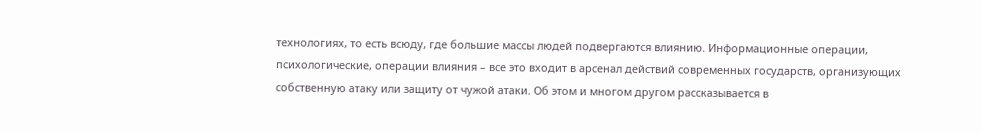технологиях, то есть всюду, где большие массы людей подвергаются влиянию. Информационные операции, психологические, операции влияния – все это входит в арсенал действий современных государств, организующих собственную атаку или защиту от чужой атаки. Об этом и многом другом рассказывается в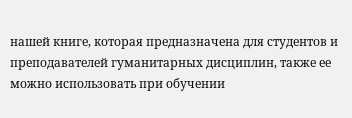нашей книге, которая предназначена для студентов и преподавателей гуманитарных дисциплин, также ее можно использовать при обучении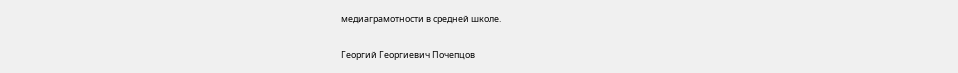медиаграмотности в средней школе.

Георгий Георгиевич Почепцов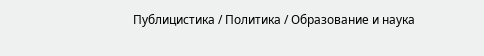Публицистика / Политика / Образование и наука